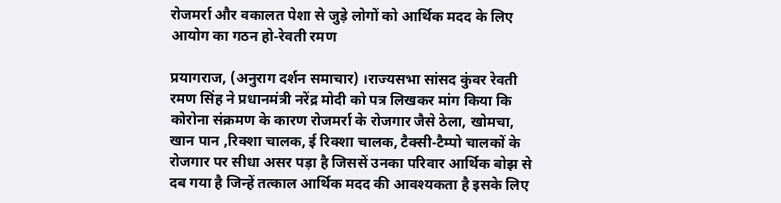रोजमर्रा और वकालत पेशा से जुड़े लोगों को आर्थिक मदद के लिए आयोग का गठन हो-रेवती रमण

प्रयागराज, (अनुराग दर्शन समाचार) ।राज्यसभा सांसद कुंवर रेवती रमण सिंह ने प्रधानमंत्री नरेंद्र मोदी को पत्र लिखकर मांग किया कि कोरोना संक्रमण के कारण रोजमर्रा के रोजगार जैसे ठेला, खोमचा, खान पान ,रिक्शा चालक, ई रिक्शा चालक, टैक्सी-टैम्पो चालकों के रोजगार पर सीधा असर पड़ा है जिससें उनका परिवार आर्थिक बोझ से दब गया है जिन्हें तत्काल आर्थिक मदद की आवश्यकता है इसके लिए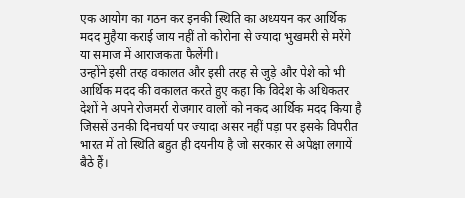एक आयोग का गठन कर इनकी स्थिति का अध्ययन कर आर्थिक मदद मुहैया कराई जाय नहीं तो कोरोना से ज्यादा भुखमरी से मरेंगे या समाज में आराजकता फैलेंगी।
उन्होंने इसी तरह वकालत और इसी तरह से जुड़े और पेशे को भी आर्थिक मदद की वकालत करते हुए कहा कि विदेश के अधिकतर देशों ने अपने रोजमर्रा रोजगार वालों को नकद आर्थिक मदद किया है जिससें उनकी दिनचर्या पर ज्यादा असर नहीं पड़ा पर इसके विपरीत भारत में तो स्थिति बहुत ही दयनीय है जो सरकार से अपेक्षा लगायें बैठे हैं।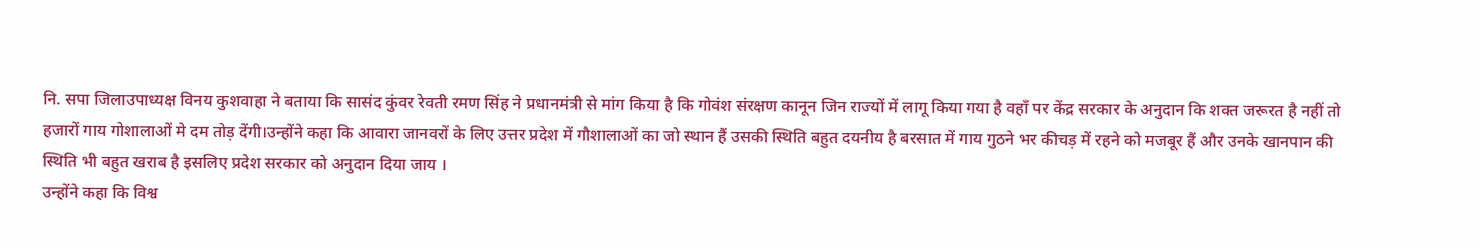नि. सपा जिलाउपाध्यक्ष विनय कुशवाहा ने बताया कि सासंद कुंवर रेवती रमण सिंह ने प्रधानमंत्री से मांग किया है कि गोवंश संरक्षण कानून जिन राज्यों में लागू किया गया है वहाँ पर केंद्र सरकार के अनुदान कि शक्त जरूरत है नहीं तो हजारों गाय गोशालाओं मे दम तोड़ देंगी।उन्होंने कहा कि आवारा जानवरों के लिए उत्तर प्रदेश में गौशालाओं का जो स्थान हैं उसकी स्थिति बहुत दयनीय है बरसात में गाय गुठने भर कीचड़ में रहने को मजबूर हैं और उनके खानपान की स्थिति भी बहुत खराब है इसलिए प्रदेश सरकार को अनुदान दिया जाय ।
उन्होंने कहा कि विश्व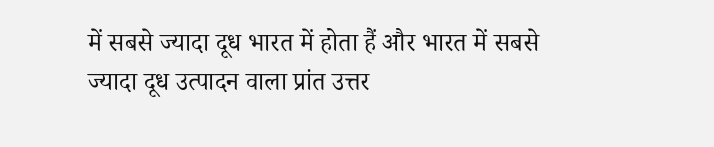में सबसे ज्यादा दूध भारत में होता हैं और भारत में सबसे ज्यादा दूध उत्पादन वाला प्रांत उत्तर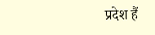प्रदेश हैं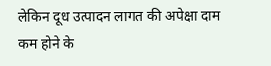लेकिन दूध उत्पादन लागत की अपेक्षा दाम कम होने के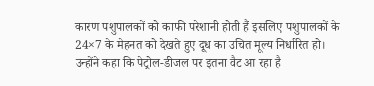कारण पशुपालकों को काफी परेशानी होती हैं इसलिए पशुपालकों के 24×7 के मेहनत को देखते हुए दूध का उचित मूल्य निर्धारित हो।
उन्होंने कहा कि पेट्रोल-डीजल पर इतना वैट आ रहा है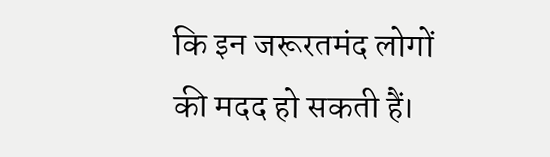कि इन जरूरतमंद लोगों की मदद हो सकती हैं।